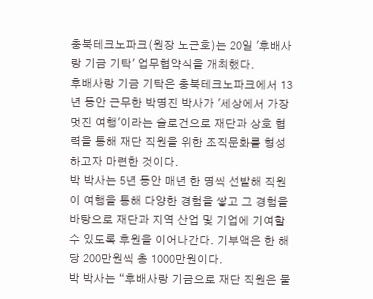충북테크노파크(원장 노근호)는 20일 '후배사랑 기금 기탁' 업무협약식을 개최했다.
후배사랑 기금 기탁은 충북테크노파크에서 13년 동안 근무한 박명진 박사가 '세상에서 가장 멋진 여행'이라는 슬로건으로 재단과 상호 협력을 통해 재단 직원을 위한 조직문화를 형성하고자 마련한 것이다.
박 박사는 5년 동안 매년 한 명씩 선발해 직원이 여행을 통해 다양한 경험을 쌓고 그 경험을 바탕으로 재단과 지역 산업 및 기업에 기여할 수 있도록 후원을 이어나간다. 기부액은 한 해당 200만원씩 총 1000만원이다.
박 박사는 “후배사랑 기금으로 재단 직원은 물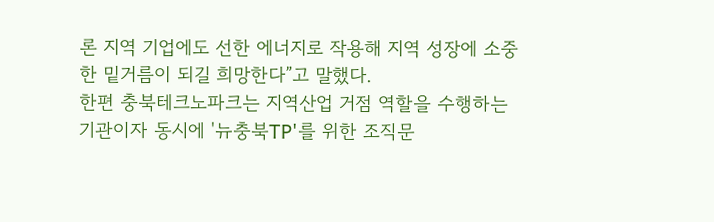론 지역 기업에도 선한 에너지로 작용해 지역 성장에 소중한 밑거름이 되길 희망한다”고 말했다.
한편 충북테크노파크는 지역산업 거점 역할을 수행하는 기관이자 동시에 '뉴충북TP'를 위한 조직문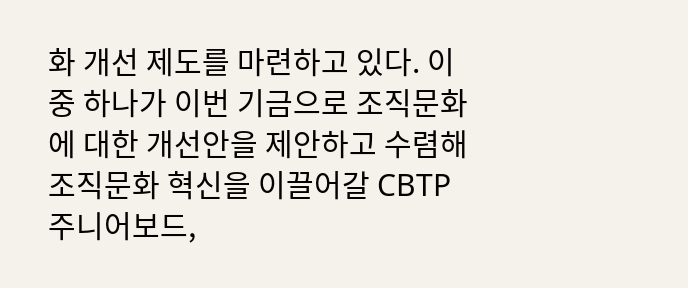화 개선 제도를 마련하고 있다. 이 중 하나가 이번 기금으로 조직문화에 대한 개선안을 제안하고 수렴해 조직문화 혁신을 이끌어갈 CBTP 주니어보드,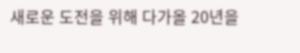새로운 도전을 위해 다가올 20년을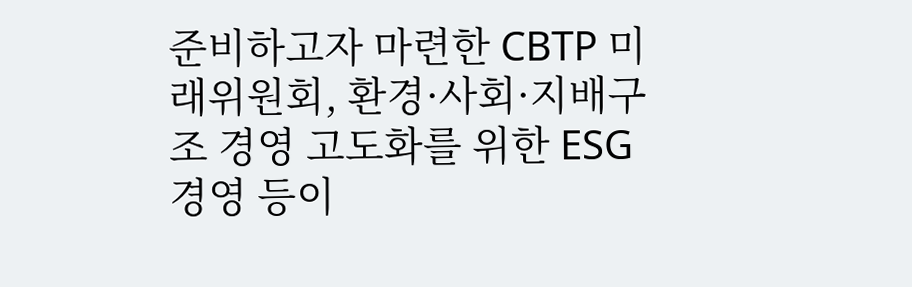준비하고자 마련한 CBTP 미래위원회, 환경·사회·지배구조 경영 고도화를 위한 ESG 경영 등이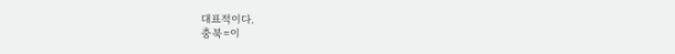대표적이다.
충북=이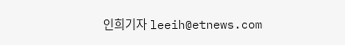인희기자 leeih@etnews.com